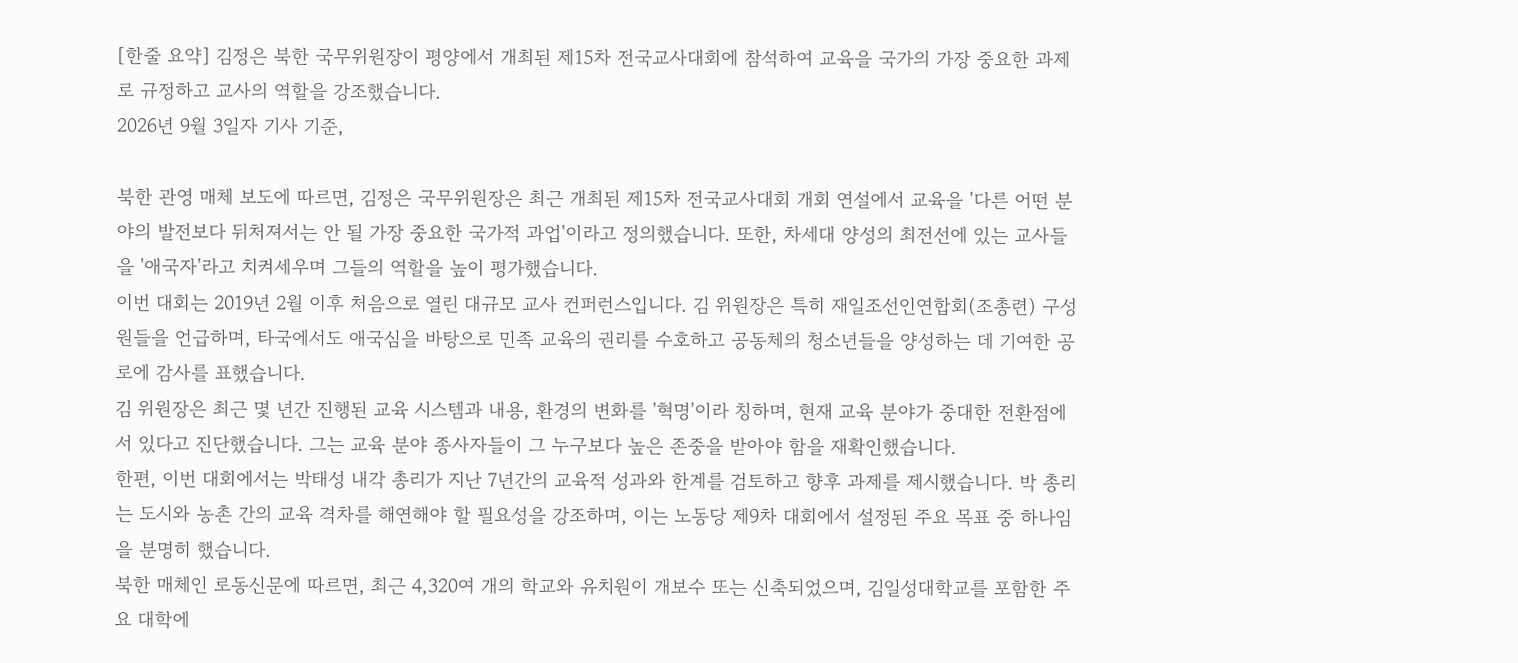[한줄 요약] 김정은 북한 국무위원장이 평양에서 개최된 제15차 전국교사대회에 참석하여 교육을 국가의 가장 중요한 과제로 규정하고 교사의 역할을 강조했습니다.
2026년 9월 3일자 기사 기준,

북한 관영 매체 보도에 따르면, 김정은 국무위원장은 최근 개최된 제15차 전국교사대회 개회 연설에서 교육을 '다른 어떤 분야의 발전보다 뒤처져서는 안 될 가장 중요한 국가적 과업'이라고 정의했습니다. 또한, 차세대 양성의 최전선에 있는 교사들을 '애국자'라고 치켜세우며 그들의 역할을 높이 평가했습니다.
이번 대회는 2019년 2월 이후 처음으로 열린 대규모 교사 컨퍼런스입니다. 김 위원장은 특히 재일조선인연합회(조총련) 구성원들을 언급하며, 타국에서도 애국심을 바탕으로 민족 교육의 권리를 수호하고 공동체의 청소년들을 양성하는 데 기여한 공로에 감사를 표했습니다.
김 위원장은 최근 몇 년간 진행된 교육 시스템과 내용, 환경의 변화를 '혁명'이라 칭하며, 현재 교육 분야가 중대한 전환점에 서 있다고 진단했습니다. 그는 교육 분야 종사자들이 그 누구보다 높은 존중을 받아야 함을 재확인했습니다.
한편, 이번 대회에서는 박태성 내각 총리가 지난 7년간의 교육적 성과와 한계를 검토하고 향후 과제를 제시했습니다. 박 총리는 도시와 농촌 간의 교육 격차를 해연해야 할 필요성을 강조하며, 이는 노동당 제9차 대회에서 설정된 주요 목표 중 하나임을 분명히 했습니다.
북한 매체인 로동신문에 따르면, 최근 4,320여 개의 학교와 유치원이 개보수 또는 신축되었으며, 김일성대학교를 포함한 주요 대학에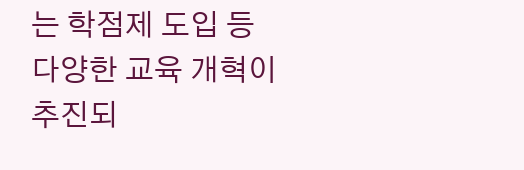는 학점제 도입 등 다양한 교육 개혁이 추진되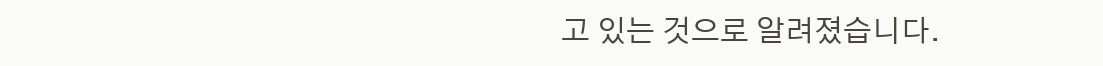고 있는 것으로 알려졌습니다.